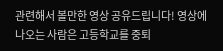관련해서 볼만한 영상 공유드립니다! 영상에 나오는 사람은 고등학교를 중퇴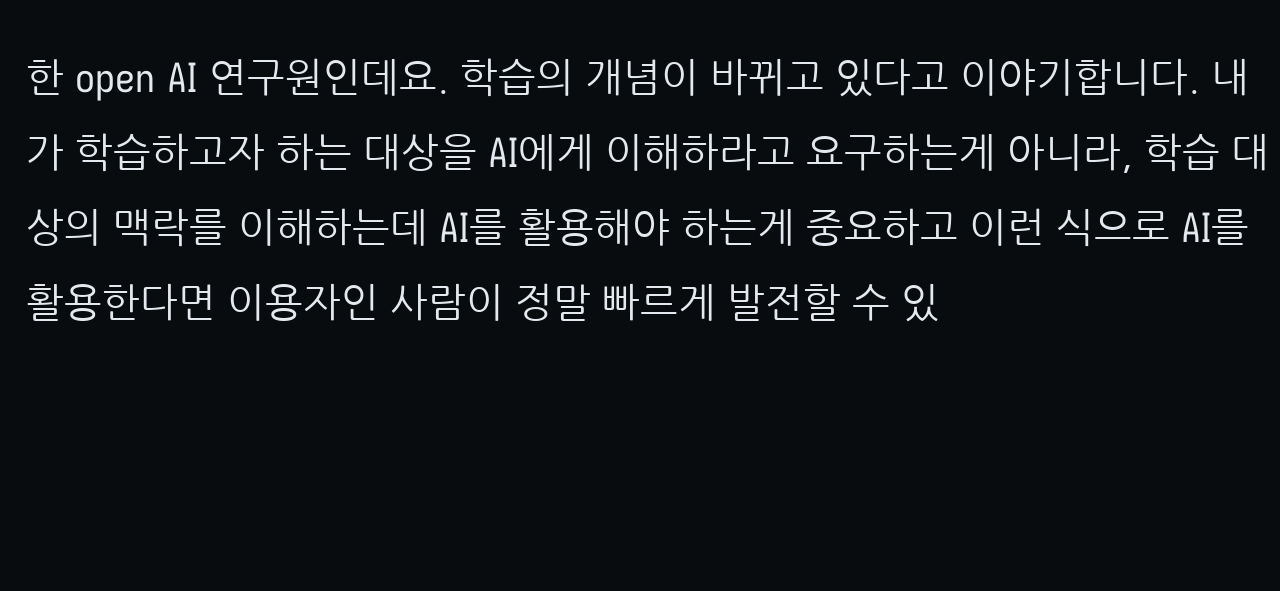한 open AI 연구원인데요. 학습의 개념이 바뀌고 있다고 이야기합니다. 내가 학습하고자 하는 대상을 AI에게 이해하라고 요구하는게 아니라, 학습 대상의 맥락를 이해하는데 AI를 활용해야 하는게 중요하고 이런 식으로 AI를 활용한다면 이용자인 사람이 정말 빠르게 발전할 수 있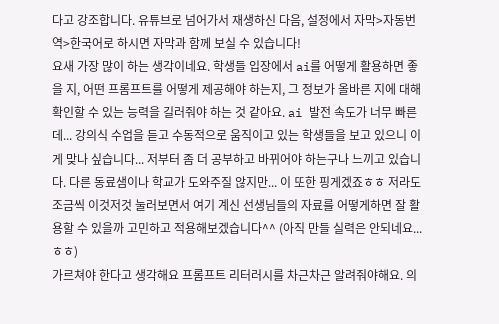다고 강조합니다. 유튜브로 넘어가서 재생하신 다음, 설정에서 자막>자동번역>한국어로 하시면 자막과 함께 보실 수 있습니다!
요새 가장 많이 하는 생각이네요. 학생들 입장에서 ai를 어떻게 활용하면 좋을 지, 어떤 프롬프트를 어떻게 제공해야 하는지, 그 정보가 올바른 지에 대해 확인할 수 있는 능력을 길러줘야 하는 것 같아요. ai 발전 속도가 너무 빠른데... 강의식 수업을 듣고 수동적으로 움직이고 있는 학생들을 보고 있으니 이게 맞나 싶습니다... 저부터 좀 더 공부하고 바뀌어야 하는구나 느끼고 있습니다. 다른 동료샘이나 학교가 도와주질 않지만... 이 또한 핑게겠죠ㅎㅎ 저라도 조금씩 이것저것 눌러보면서 여기 계신 선생님들의 자료를 어떻게하면 잘 활용할 수 있을까 고민하고 적용해보겠습니다^^ (아직 만들 실력은 안되네요...ㅎㅎ)
가르쳐야 한다고 생각해요 프롬프트 리터러시를 차근차근 알려줘야해요. 의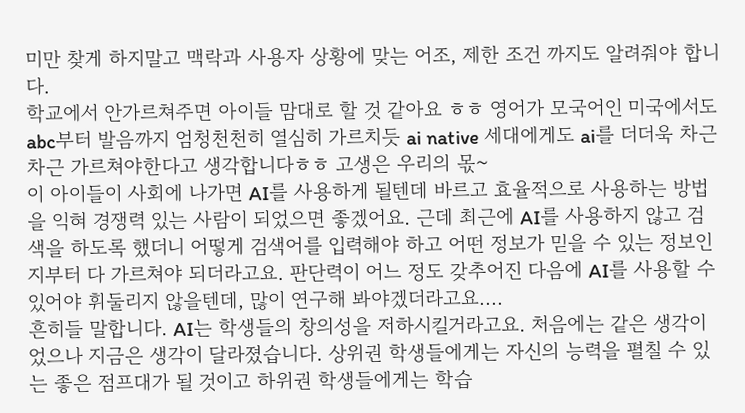미만 찾게 하지말고 맥락과 사용자 상황에 맞는 어조, 제한 조건 까지도 알려줘야 합니다.
학교에서 안가르쳐주면 아이들 맘대로 할 것 같아요 ㅎㅎ 영어가 모국어인 미국에서도 abc부터 발음까지 엄청천천히 열심히 가르치듯 ai native 세대에게도 ai를 더더욱 차근차근 가르쳐야한다고 생각합니다ㅎㅎ 고생은 우리의 몫~
이 아이들이 사회에 나가면 AI를 사용하게 될텐데 바르고 효율적으로 사용하는 방법을 익혀 경쟁력 있는 사람이 되었으면 좋겠어요. 근데 최근에 AI를 사용하지 않고 검색을 하도록 했더니 어떻게 검색어를 입력해야 하고 어떤 정보가 믿을 수 있는 정보인지부터 다 가르쳐야 되더라고요. 판단력이 어느 정도 갖추어진 다음에 AI를 사용할 수 있어야 휘둘리지 않을텐데, 많이 연구해 봐야겠더라고요....
흔히들 말합니다. AI는 학생들의 창의성을 저하시킬거라고요. 처음에는 같은 생각이었으나 지금은 생각이 달라졌습니다. 상위권 학생들에게는 자신의 능력을 펼칠 수 있는 좋은 점프대가 될 것이고 하위권 학생들에게는 학습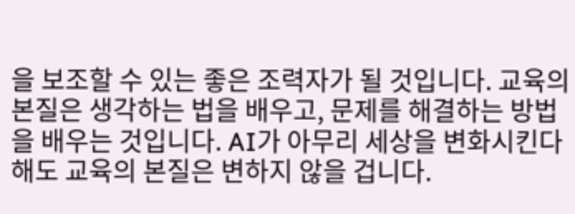을 보조할 수 있는 좋은 조력자가 될 것입니다. 교육의 본질은 생각하는 법을 배우고, 문제를 해결하는 방법을 배우는 것입니다. AI가 아무리 세상을 변화시킨다 해도 교육의 본질은 변하지 않을 겁니다.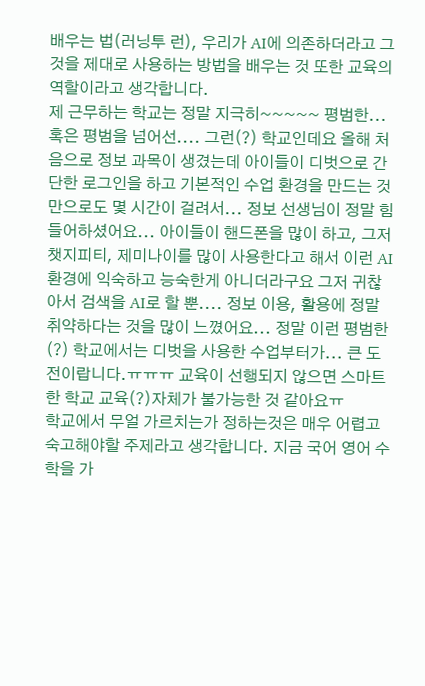배우는 법(러닝투 런), 우리가 AI에 의존하더라고 그것을 제대로 사용하는 방법을 배우는 것 또한 교육의 역할이라고 생각합니다.
제 근무하는 학교는 정말 지극히~~~~~ 평범한... 혹은 평범을 넘어선.... 그런(?) 학교인데요 올해 처음으로 정보 과목이 생겼는데 아이들이 디벗으로 간단한 로그인을 하고 기본적인 수업 환경을 만드는 것만으로도 몇 시간이 걸려서... 정보 선생님이 정말 힘들어하셨어요... 아이들이 핸드폰을 많이 하고, 그저 챗지피티, 제미나이를 많이 사용한다고 해서 이런 AI 환경에 익숙하고 능숙한게 아니더라구요 그저 귀찮아서 검색을 AI로 할 뿐.... 정보 이용, 활용에 정말 취약하다는 것을 많이 느꼈어요... 정말 이런 평범한(?) 학교에서는 디벗을 사용한 수업부터가... 큰 도전이랍니다.ㅠㅠㅠ 교육이 선행되지 않으면 스마트한 학교 교육(?)자체가 불가능한 것 같아요ㅠ
학교에서 무얼 가르치는가 정하는것은 매우 어렵고 숙고해야할 주제라고 생각합니다. 지금 국어 영어 수학을 가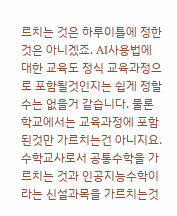르치는 것은 하루이틀에 정한것은 아니겠죠. AI사용법에 대한 교육도 정식 교육과정으로 포함될것인지는 쉽게 정할수는 없을거 같습니다. 물론 학교에서는 교육과정에 포함된것만 가르치는건 아니지요. 수학교사로서 공통수학을 가르치는 것과 인공지능수학이라는 신설과목을 가르치는것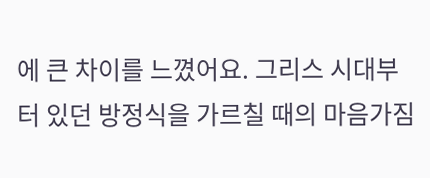에 큰 차이를 느꼈어요. 그리스 시대부터 있던 방정식을 가르칠 때의 마음가짐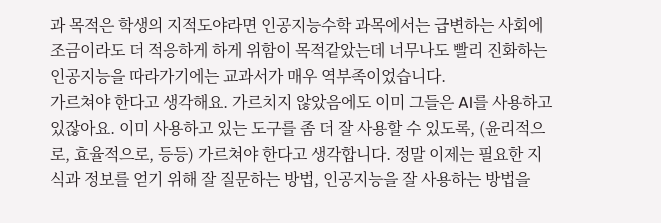과 목적은 학생의 지적도야라면 인공지능수학 과목에서는 급변하는 사회에 조금이라도 더 적응하게 하게 위함이 목적같았는데 너무나도 빨리 진화하는 인공지능을 따라가기에는 교과서가 매우 역부족이었습니다.
가르쳐야 한다고 생각해요. 가르치지 않았음에도 이미 그들은 AI를 사용하고 있잖아요. 이미 사용하고 있는 도구를 좀 더 잘 사용할 수 있도록, (윤리적으로, 효율적으로, 등등) 가르쳐야 한다고 생각합니다. 정말 이제는 필요한 지식과 정보를 얻기 위해 잘 질문하는 방법, 인공지능을 잘 사용하는 방법을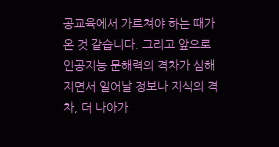공교육에서 가르쳐야 하는 때가 온 것 같습니다. 그리고 앞으로 인공지능 문해력의 격차가 심해지면서 일어날 정보나 지식의 격차, 더 나아가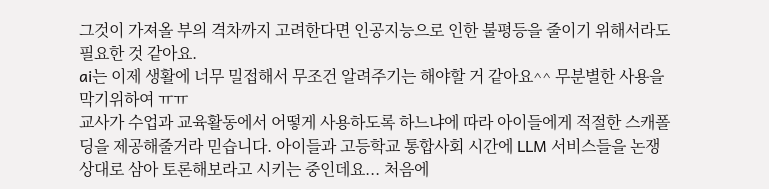그것이 가져올 부의 격차까지 고려한다면 인공지능으로 인한 불평등을 줄이기 위해서라도 필요한 것 같아요.
ai는 이제 생활에 너무 밀접해서 무조건 알려주기는 해야할 거 같아요^^ 무분별한 사용을 막기위하여 ㅠㅠ
교사가 수업과 교육활동에서 어떻게 사용하도록 하느냐에 따라 아이들에게 적절한 스캐폴딩을 제공해줄거라 믿습니다. 아이들과 고등학교 통합사회 시간에 LLM 서비스들을 논쟁 상대로 삼아 토론해보라고 시키는 중인데요... 처음에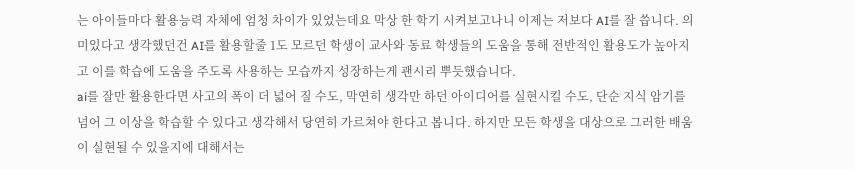는 아이들마다 활용능력 자체에 엄청 차이가 있었는데요 막상 한 학기 시켜보고나니 이제는 저보다 AI를 잘 씁니다. 의미있다고 생각했던건 AI를 활용할줄 1도 모르던 학생이 교사와 동료 학생들의 도움을 통해 전반적인 활용도가 높아지고 이를 학습에 도움을 주도록 사용하는 모습까지 성장하는게 괜시리 뿌듯했습니다.
ai를 잘만 활용한다면 사고의 폭이 더 넓어 질 수도, 막연히 생각만 하던 아이디어를 실현시킬 수도, 단순 지식 암기를 넘어 그 이상을 학습할 수 있다고 생각해서 당연히 가르쳐야 한다고 봅니다. 하지만 모든 학생을 대상으로 그러한 배움이 실현될 수 있을지에 대해서는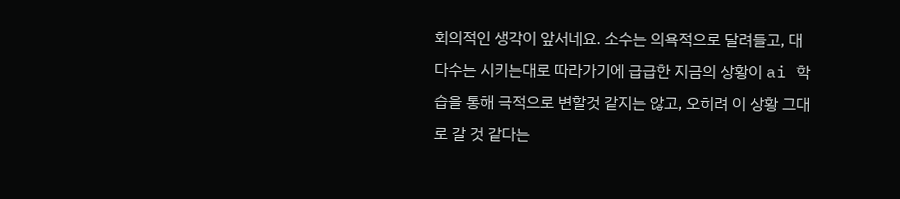회의적인 생각이 앞서네요. 소수는 의욕적으로 달려들고, 대다수는 시키는대로 따라가기에 급급한 지금의 상황이 ai 학습을 통해 극적으로 변할것 같지는 않고, 오히려 이 상황 그대로 갈 것 같다는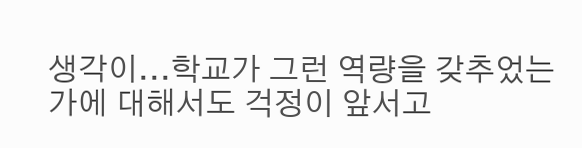생각이...학교가 그런 역량을 갖추었는가에 대해서도 걱정이 앞서고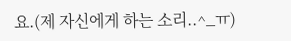요.(제 자신에게 하는 소리..^_ㅠ)